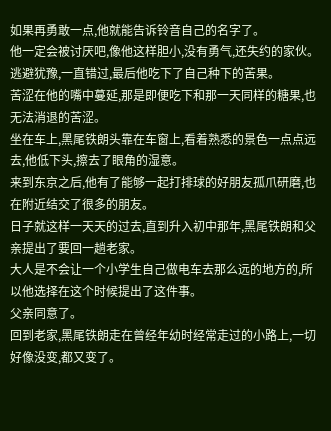如果再勇敢一点,他就能告诉铃音自己的名字了。
他一定会被讨厌吧,像他这样胆小,没有勇气,还失约的家伙。
逃避犹豫,一直错过,最后他吃下了自己种下的苦果。
苦涩在他的嘴中蔓延,那是即便吃下和那一天同样的糖果,也无法消退的苦涩。
坐在车上,黑尾铁朗头靠在车窗上,看着熟悉的景色一点点远去,他低下头,擦去了眼角的湿意。
来到东京之后,他有了能够一起打排球的好朋友孤爪研磨,也在附近结交了很多的朋友。
日子就这样一天天的过去,直到升入初中那年,黑尾铁朗和父亲提出了要回一趟老家。
大人是不会让一个小学生自己做电车去那么远的地方的,所以他选择在这个时候提出了这件事。
父亲同意了。
回到老家,黑尾铁朗走在曾经年幼时经常走过的小路上,一切好像没变,都又变了。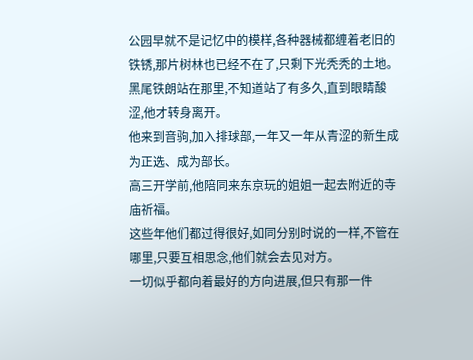公园早就不是记忆中的模样,各种器械都缠着老旧的铁锈,那片树林也已经不在了,只剩下光秃秃的土地。
黑尾铁朗站在那里,不知道站了有多久,直到眼睛酸涩,他才转身离开。
他来到音驹,加入排球部,一年又一年从青涩的新生成为正选、成为部长。
高三开学前,他陪同来东京玩的姐姐一起去附近的寺庙祈福。
这些年他们都过得很好,如同分别时说的一样,不管在哪里,只要互相思念,他们就会去见对方。
一切似乎都向着最好的方向进展,但只有那一件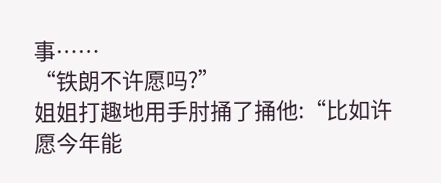事……
“铁朗不许愿吗?”
姐姐打趣地用手肘捅了捅他:“比如许愿今年能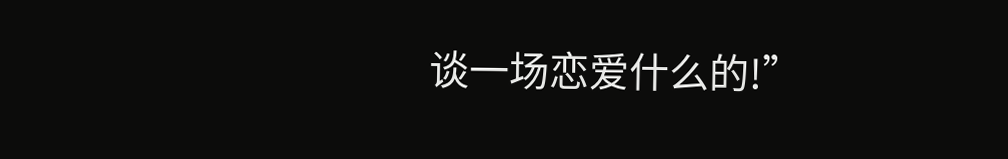谈一场恋爱什么的!”